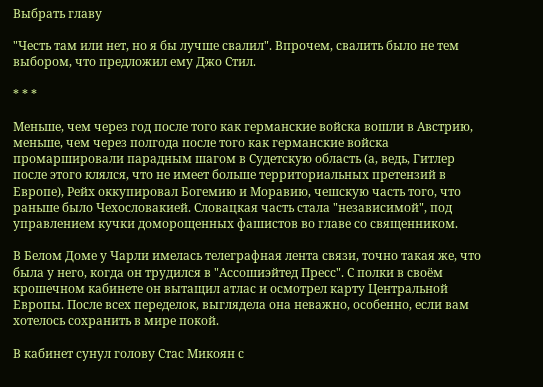Выбрать главу

"Честь там или нет, но я бы лучше свалил". Впрочем, свалить было не тем выбором, что предложил ему Джо Стил.

* * *

Меньше, чем через год после того как германские войска вошли в Австрию, меньше, чем через полгода после того как германские войска промаршировали парадным шагом в Судетскую область (а, ведь, Гитлер после этого клялся, что не имеет больше территориальных претензий в Европе), Рейх оккупировал Богемию и Моравию, чешскую часть того, что раньше было Чехословакией. Словацкая часть стала "независимой", под управлением кучки доморощенных фашистов во главе со священником.

В Белом Доме у Чарли имелась телеграфная лента связи, точно такая же, что была у него, когда он трудился в "Ассошиэйтед Пресс". С полки в своём крошечном кабинете он вытащил атлас и осмотрел карту Центральной Европы. После всех переделок, выглядела она неважно, особенно, если вам хотелось сохранить в мире покой.

В кабинет сунул голову Стас Микоян с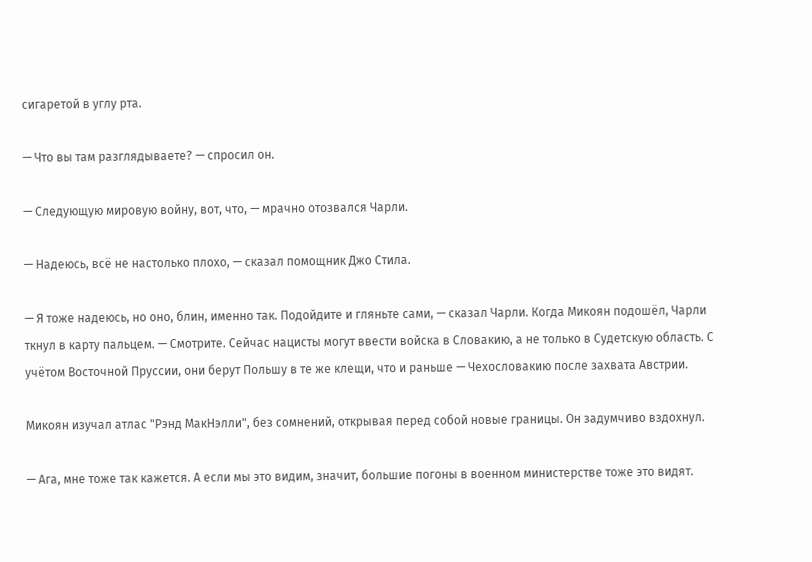сигаретой в углу рта.

— Что вы там разглядываете? — спросил он.

— Следующую мировую войну, вот, что, — мрачно отозвался Чарли.

— Надеюсь, всё не настолько плохо, — сказал помощник Джо Стила.

— Я тоже надеюсь, но оно, блин, именно так. Подойдите и гляньте сами, — сказал Чарли. Когда Микоян подошёл, Чарли ткнул в карту пальцем. — Смотрите. Сейчас нацисты могут ввести войска в Словакию, а не только в Судетскую область. С учётом Восточной Пруссии, они берут Польшу в те же клещи, что и раньше — Чехословакию после захвата Австрии.

Микоян изучал атлас "Рэнд МакНэлли", без сомнений, открывая перед собой новые границы. Он задумчиво вздохнул.

— Ага, мне тоже так кажется. А если мы это видим, значит, большие погоны в военном министерстве тоже это видят.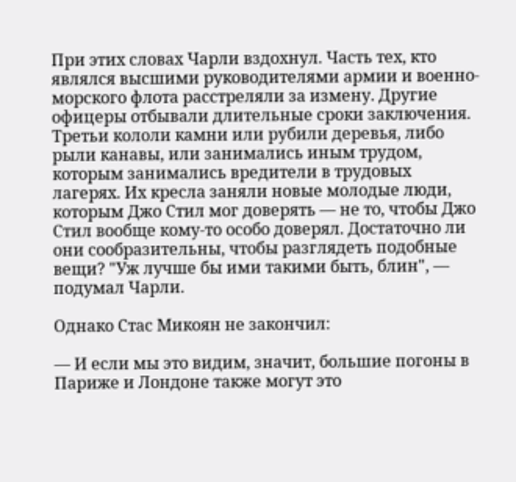При этих словах Чарли вздохнул. Часть тех, кто являлся высшими руководителями армии и военно-морского флота расстреляли за измену. Другие офицеры отбывали длительные сроки заключения. Третьи кололи камни или рубили деревья, либо рыли канавы, или занимались иным трудом, которым занимались вредители в трудовых лагерях. Их кресла заняли новые молодые люди, которым Джо Стил мог доверять — не то, чтобы Джо Стил вообще кому-то особо доверял. Достаточно ли они сообразительны, чтобы разглядеть подобные вещи? "Уж лучше бы ими такими быть, блин", — подумал Чарли.

Однако Стас Микоян не закончил:

— И если мы это видим, значит, большие погоны в Париже и Лондоне также могут это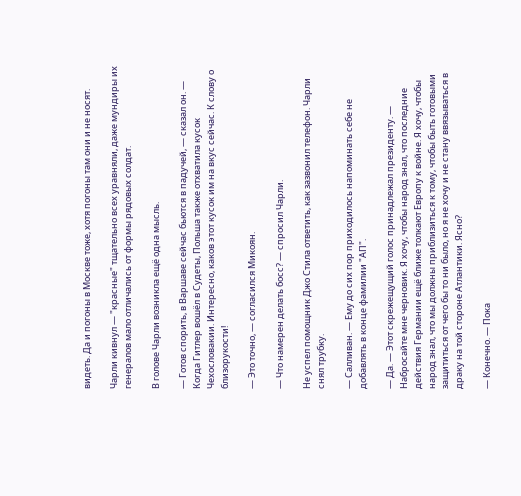видеть. Да и погоны в Москве тоже, хотя погоны там они и не носят.

Чарли кивнул — "красные" тщательно всех уравняли, даже мундиры их генералов мало отличались от формы рядовых солдат.

В голове Чарли возникла ещё одна мысль.

— Готов спорить, в Варшаве сейчас бьются в падучей, — сказал он. — Когда Гитлер вошёл в Судеты, Польша также отхватила кусок Чехословакии. Интересно, каков этот кусок им на вкус сейчас. К слову о близорукости!

— Это точно, — согласился Микоян.

— Что намерен делать босс? — спросил Чарли.

Не успел помощник Джо Стила ответить, как зазвонил телефон. Чарли снял трубку.

— Салливан. — Ему до сих пор приходилось напоминать себе не добавлять в конце фамилии "АП".

— Да. — Этот скрежещущий голос принадлежал президенту. — Набросайте мне черновик. Я хочу, чтобы народ знал, что последние действия Германии ещё ближе толкают Европу к войне. Я хочу, чтобы народ знал, что мы должны приблизиться к тому, чтобы быть готовыми защититься от чего бы то ни было, но я не хочу и не стану ввязываться в драку на той стороне Атлантики. Ясно?

— Конечно. — Пока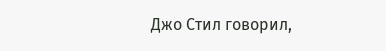Джо Стил говорил,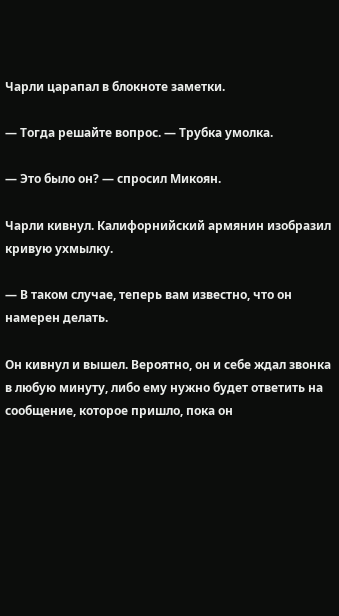Чарли царапал в блокноте заметки.

— Тогда решайте вопрос. — Трубка умолка.

— Это было он? — спросил Микоян.

Чарли кивнул. Калифорнийский армянин изобразил кривую ухмылку.

— В таком случае, теперь вам известно, что он намерен делать.

Он кивнул и вышел. Вероятно, он и себе ждал звонка в любую минуту, либо ему нужно будет ответить на сообщение, которое пришло, пока он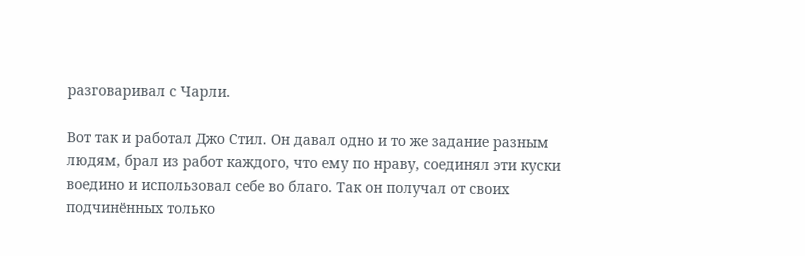разговаривал с Чарли.

Вот так и работал Джо Стил. Он давал одно и то же задание разным людям, брал из работ каждого, что ему по нраву, соединял эти куски воедино и использовал себе во благо. Так он получал от своих подчинённых только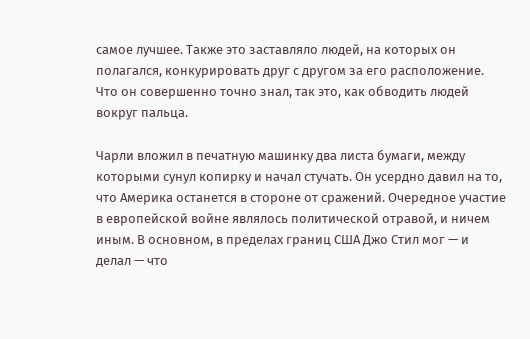самое лучшее. Также это заставляло людей, на которых он полагался, конкурировать друг с другом за его расположение. Что он совершенно точно знал, так это, как обводить людей вокруг пальца.

Чарли вложил в печатную машинку два листа бумаги, между которыми сунул копирку и начал стучать. Он усердно давил на то, что Америка останется в стороне от сражений. Очередное участие в европейской войне являлось политической отравой, и ничем иным. В основном, в пределах границ США Джо Стил мог — и делал — что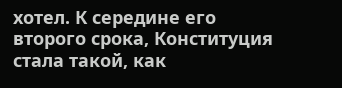хотел. К середине его второго срока, Конституция стала такой, как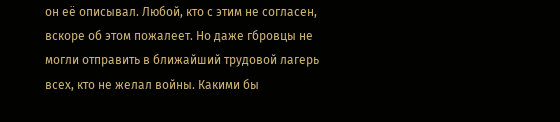он её описывал. Любой, кто с этим не согласен, вскоре об этом пожалеет. Но даже гбровцы не могли отправить в ближайший трудовой лагерь всех, кто не желал войны. Какими бы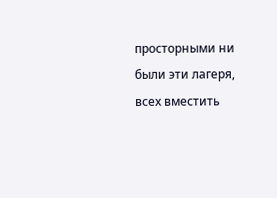просторными ни были эти лагеря, всех вместить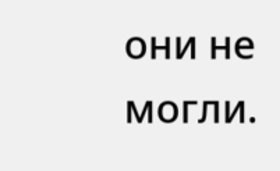они не могли.